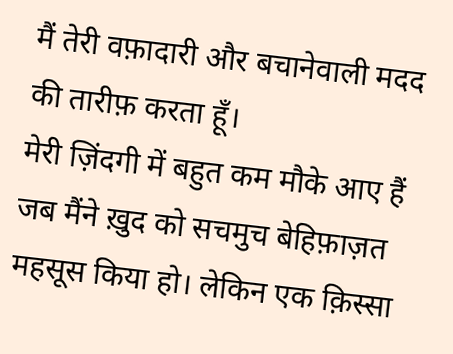मैं तेरी वफ़ादारी और बचानेवाली मदद की तारीफ़ करता हूँ।
मेरी ज़िंदगी में बहुत कम मौके आए हैं जब मैंने ख़ुद को सचमुच बेहिफ़ाज़त महसूस किया हो। लेकिन एक क़िस्सा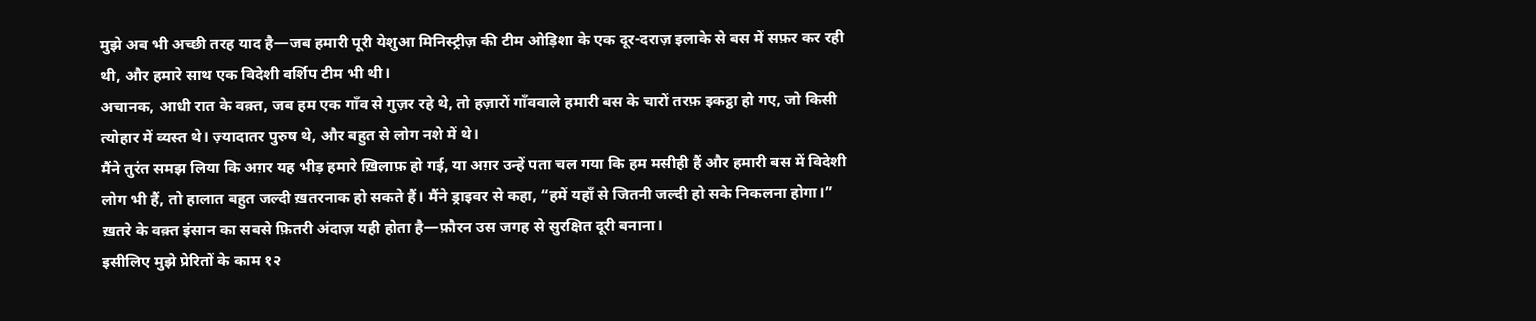मुझे अब भी अच्छी तरह याद है—जब हमारी पूरी येशुआ मिनिस्ट्रीज़ की टीम ओड़िशा के एक दूर-दराज़ इलाके से बस में सफ़र कर रही थी, और हमारे साथ एक विदेशी वर्शिप टीम भी थी।
अचानक, आधी रात के वक़्त, जब हम एक गाँव से गुज़र रहे थे, तो हज़ारों गाँववाले हमारी बस के चारों तरफ़ इकट्ठा हो गए, जो किसी त्योहार में व्यस्त थे। ज़्यादातर पुरुष थे, और बहुत से लोग नशे में थे।
मैंने तुरंत समझ लिया कि अग़र यह भीड़ हमारे ख़िलाफ़ हो गई, या अग़र उन्हें पता चल गया कि हम मसीही हैं और हमारी बस में विदेशी लोग भी हैं, तो हालात बहुत जल्दी ख़तरनाक हो सकते हैं। मैंने ड्राइवर से कहा, “हमें यहाँ से जितनी जल्दी हो सके निकलना होगा।”
ख़तरे के वक़्त इंसान का सबसे फ़ितरी अंदाज़ यही होता है—फ़ौरन उस जगह से सुरक्षित दूरी बनाना।
इसीलिए मुझे प्रेरितों के काम १२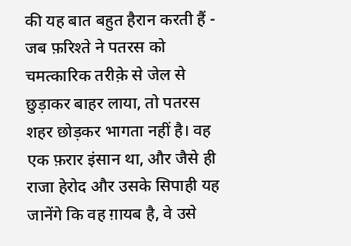की यह बात बहुत हैरान करती हैं - जब फ़रिश्ते ने पतरस को चमत्कारिक तरीक़े से जेल से छुड़ाकर बाहर लाया, तो पतरस शहर छोड़कर भागता नहीं है। वह एक फ़रार इंसान था, और जैसे ही राजा हेरोद और उसके सिपाही यह जानेंगे कि वह ग़ायब है, वे उसे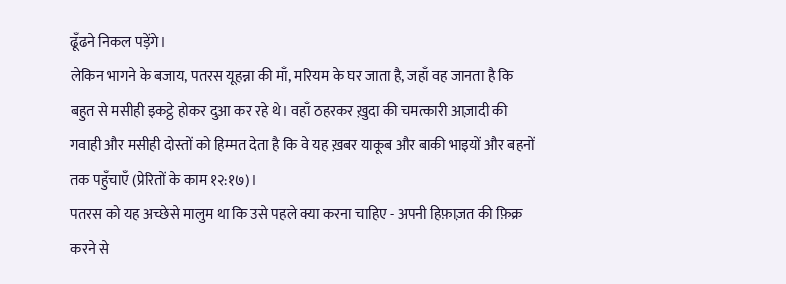ढूँढने निकल पड़ेंगे।
लेकिन भागने के बजाय, पतरस यूहन्ना की माँ, मरियम के घर जाता है, जहाँ वह जानता है कि बहुत से मसीही इकट्ठे होकर दुआ कर रहे थे। वहाँ ठहरकर ख़ुदा की चमत्कारी आज़ादी की गवाही और मसीही दोस्तों को हिम्मत देता है कि वे यह ख़बर याकूब और बाकी भाइयों और बहनों तक पहुँचाएँ (प्रेरितों के काम १२:१७)।
पतरस को यह अच्छेसे मालुम था कि उसे पहले क्या करना चाहिए - अपनी हिफ़ाज़त की फ़िक्र करने से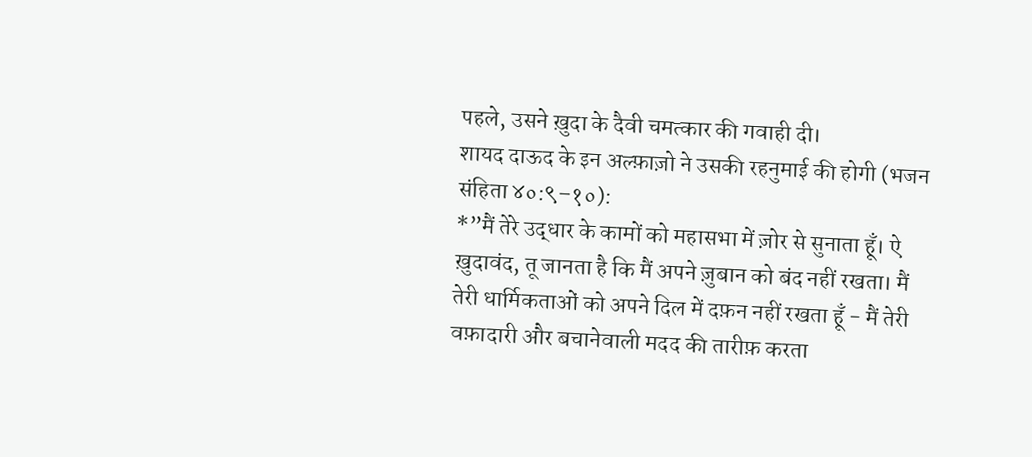पहले, उसने ख़ुदा के दैवी चमत्कार की गवाही दी।
शायद दाऊद के इन अल्फ़ाज़ो ने उसकी रहनुमाई की होगी (भजन संहिता ४०:९–१०):
*”मैं तेरे उद्धार के कामों को महासभा में ज़ोर से सुनाता हूँ। ऐ ख़ुदावंद, तू जानता है कि मैं अपने ज़ुबान को बंद नहीं रखता। मैं तेरी धार्मिकताओं को अपने दिल में दफ़न नहीं रखता हूँ - मैं तेरी वफ़ादारी और बचानेवाली मदद की तारीफ़ करता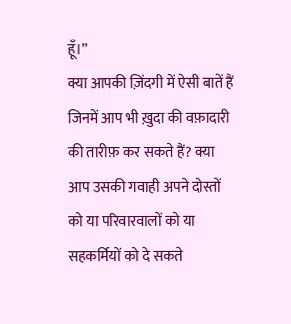हूँ।”
क्या आपकी ज़िंदगी में ऐसी बातें हैं जिनमें आप भी ख़ुदा की वफ़ादारी की तारीफ़ कर सकते हैं? क्या आप उसकी गवाही अपने दोस्तों को या परिवारवालों को या सहकर्मियों को दे सकते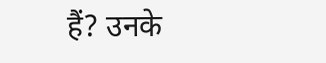हैं? उनके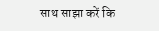साथ साझा करें कि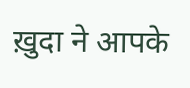ख़ुदा ने आपके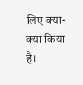लिए क्या-क्या किया है।